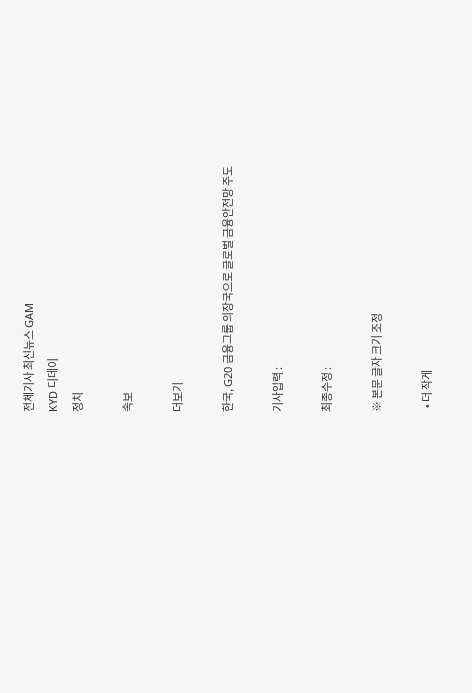전체기사 최신뉴스 GAM
KYD 디데이
정치

속보

더보기

한국, G20 금융그룹 의장국으로 글로벌 금융안전망 주도

기사입력 :

최종수정 :

※ 본문 글자 크기 조정

  • 더 작게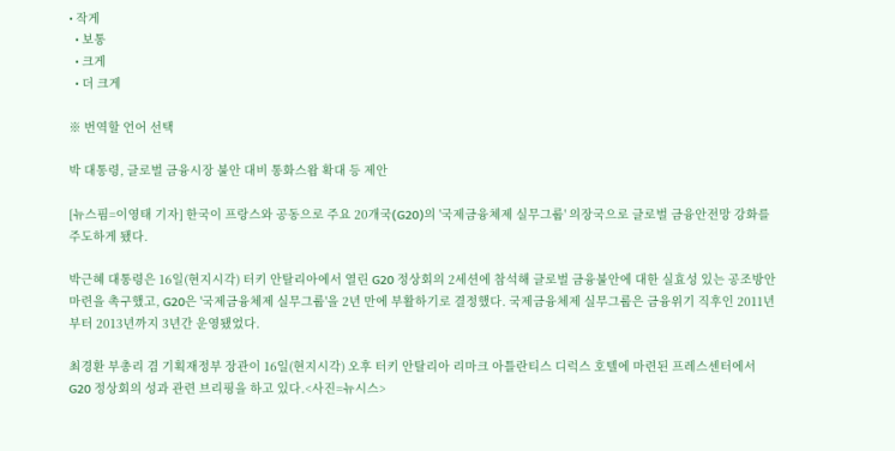• 작게
  • 보통
  • 크게
  • 더 크게

※ 번역할 언어 선택

박 대통령, 글로벌 금융시장 불안 대비 통화스왑 확대 등 제안

[뉴스핌=이영태 기자] 한국이 프랑스와 공동으로 주요 20개국(G20)의 '국제금융체제 실무그룹' 의장국으로 글로벌 금융안전망 강화를 주도하게 됐다.

박근혜 대통령은 16일(현지시각) 터키 안탈리아에서 열린 G20 정상회의 2세션에 참석해 글로벌 금융불안에 대한 실효성 있는 공조방안 마련을 촉구했고, G20은 '국제금융체제 실무그룹'을 2년 만에 부활하기로 결정했다. 국제금융체제 실무그룹은 금융위기 직후인 2011년부터 2013년까지 3년간 운영됐었다.

최경환 부총리 겸 기획재정부 장관이 16일(현지시각) 오후 터키 안탈리아 리마크 아틀란티스 디럭스 호텔에 마련된 프레스센터에서 G20 정상회의 성과 관련 브리핑을 하고 있다.<사진=뉴시스>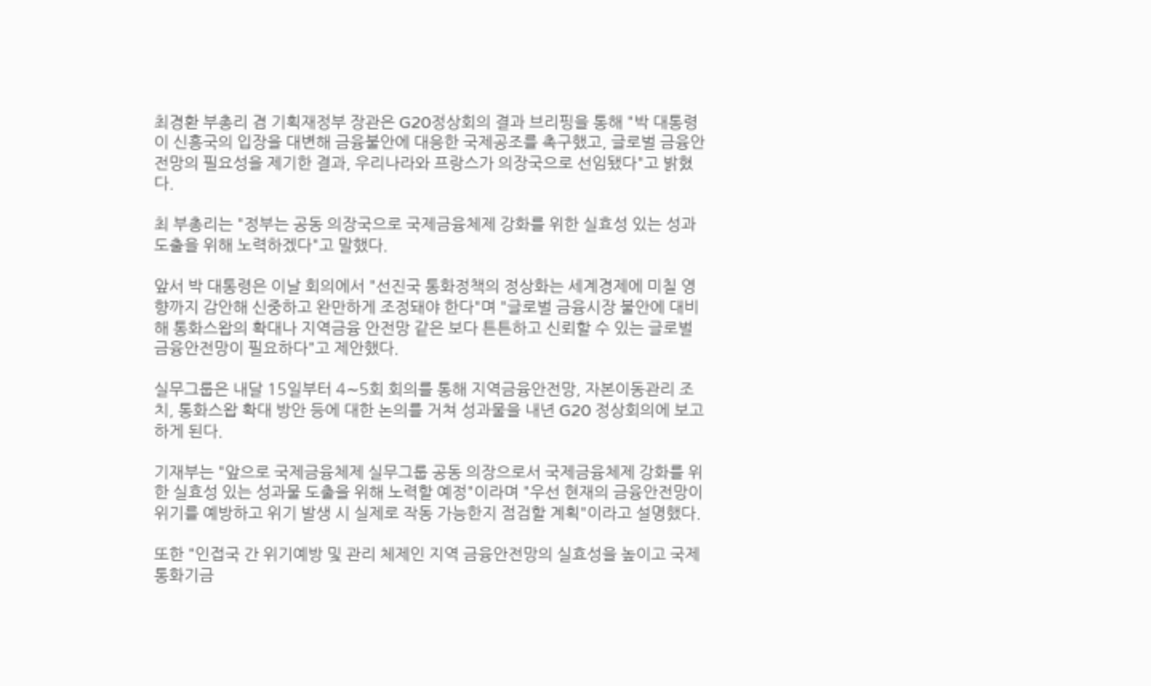최경환 부총리 겸 기획재정부 장관은 G20정상회의 결과 브리핑을 통해 "박 대통령이 신흥국의 입장을 대변해 금융불안에 대응한 국제공조를 촉구했고, 글로벌 금융안전망의 필요성을 제기한 결과, 우리나라와 프랑스가 의장국으로 선임됐다"고 밝혔다.

최 부총리는 "정부는 공동 의장국으로 국제금융체제 강화를 위한 실효성 있는 성과 도출을 위해 노력하겠다"고 말했다.

앞서 박 대통령은 이날 회의에서 "선진국 통화정책의 정상화는 세계경제에 미칠 영향까지 감안해 신중하고 완만하게 조정돼야 한다"며 "글로벌 금융시장 불안에 대비해 통화스왑의 확대나 지역금융 안전망 같은 보다 튼튼하고 신뢰할 수 있는 글로벌 금융안전망이 필요하다"고 제안했다.

실무그룹은 내달 15일부터 4∼5회 회의를 통해 지역금융안전망, 자본이동관리 조치, 통화스왑 확대 방안 등에 대한 논의를 거쳐 성과물을 내년 G20 정상회의에 보고하게 된다.

기재부는 "앞으로 국제금융체제 실무그룹 공동 의장으로서 국제금융체제 강화를 위한 실효성 있는 성과물 도출을 위해 노력할 예정"이라며 "우선 현재의 금융안전망이 위기를 예방하고 위기 발생 시 실제로 작동 가능한지 점검할 계획"이라고 설명했다.

또한 "인접국 간 위기예방 및 관리 체제인 지역 금융안전망의 실효성을 높이고 국제통화기금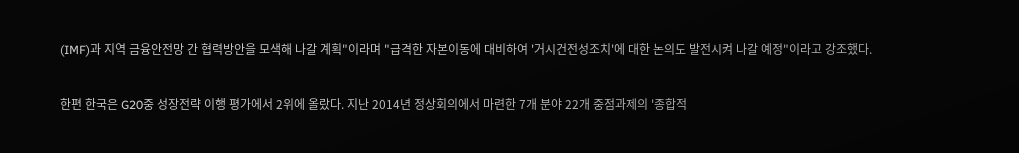(IMF)과 지역 금융안전망 간 협력방안을 모색해 나갈 계획"이라며 "급격한 자본이동에 대비하여 '거시건전성조치'에 대한 논의도 발전시켜 나갈 예정"이라고 강조했다.

한편 한국은 G20중 성장전략 이행 평가에서 2위에 올랐다. 지난 2014년 정상회의에서 마련한 7개 분야 22개 중점과제의 '종합적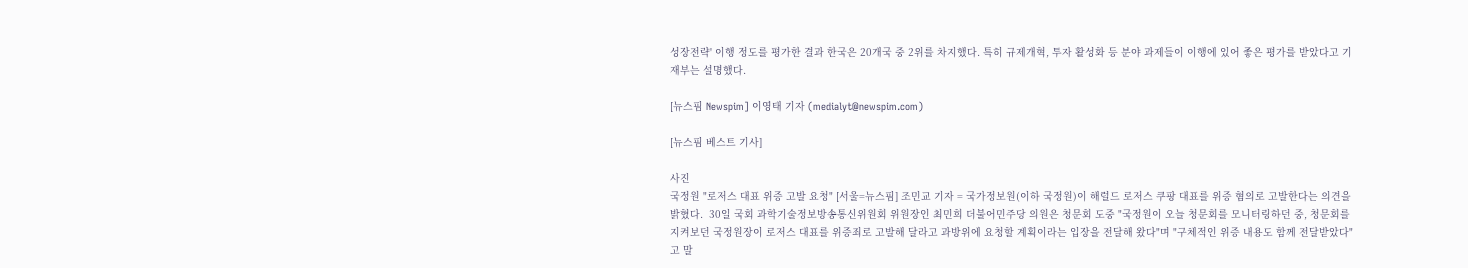성장전략' 이행 정도를 평가한 결과 한국은 20개국 중 2위를 차지했다. 특히 규제개혁, 투자 활성화 등 분야 과제들이 이행에 있어 좋은 평가를 받았다고 기재부는 설명했다.

[뉴스핌 Newspim] 이영태 기자 (medialyt@newspim.com)

[뉴스핌 베스트 기사]

사진
국정원 "로저스 대표 위증 고발 요청" [서울=뉴스핌] 조민교 기자 = 국가정보원(이하 국정원)이 해럴드 로저스 쿠팡 대표를 위증 혐의로 고발한다는 의견을 밝혔다.  30일 국회 과학기술정보방송통신위원회 위원장인 최민희 더불어민주당 의원은 청문회 도중 "국정원이 오늘 청문회를 모니터링하던 중, 청문회를 지켜보던 국정원장이 로저스 대표를 위증죄로 고발해 달라고 과방위에 요청할 계획이라는 입장을 전달해 왔다"며 "구체적인 위증 내용도 함께 전달받았다"고 말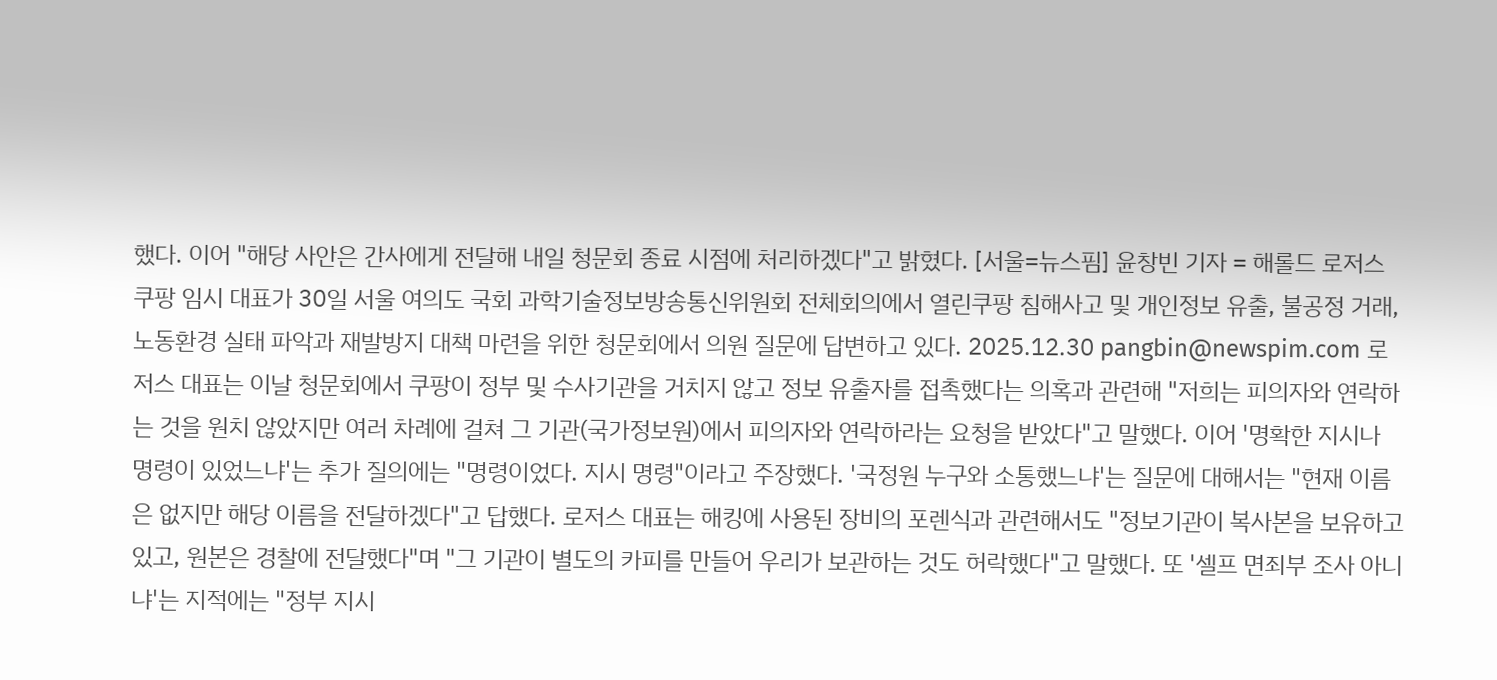했다. 이어 "해당 사안은 간사에게 전달해 내일 청문회 종료 시점에 처리하겠다"고 밝혔다. [서울=뉴스핌] 윤창빈 기자 = 해롤드 로저스 쿠팡 임시 대표가 30일 서울 여의도 국회 과학기술정보방송통신위원회 전체회의에서 열린쿠팡 침해사고 및 개인정보 유출, 불공정 거래, 노동환경 실태 파악과 재발방지 대책 마련을 위한 청문회에서 의원 질문에 답변하고 있다. 2025.12.30 pangbin@newspim.com 로저스 대표는 이날 청문회에서 쿠팡이 정부 및 수사기관을 거치지 않고 정보 유출자를 접촉했다는 의혹과 관련해 "저희는 피의자와 연락하는 것을 원치 않았지만 여러 차례에 걸쳐 그 기관(국가정보원)에서 피의자와 연락하라는 요청을 받았다"고 말했다. 이어 '명확한 지시나 명령이 있었느냐'는 추가 질의에는 "명령이었다. 지시 명령"이라고 주장했다. '국정원 누구와 소통했느냐'는 질문에 대해서는 "현재 이름은 없지만 해당 이름을 전달하겠다"고 답했다. 로저스 대표는 해킹에 사용된 장비의 포렌식과 관련해서도 "정보기관이 복사본을 보유하고 있고, 원본은 경찰에 전달했다"며 "그 기관이 별도의 카피를 만들어 우리가 보관하는 것도 허락했다"고 말했다. 또 '셀프 면죄부 조사 아니냐'는 지적에는 "정부 지시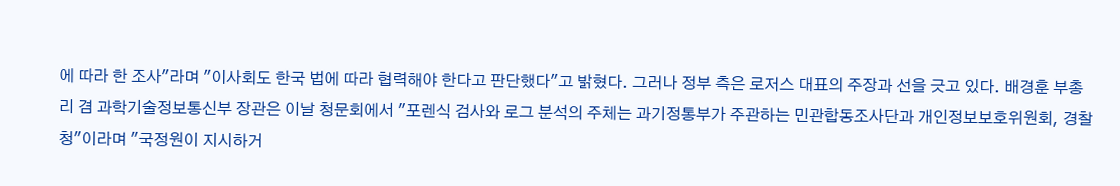에 따라 한 조사"라며 "이사회도 한국 법에 따라 협력해야 한다고 판단했다"고 밝혔다. 그러나 정부 측은 로저스 대표의 주장과 선을 긋고 있다. 배경훈 부총리 겸 과학기술정보통신부 장관은 이날 청문회에서 "포렌식 검사와 로그 분석의 주체는 과기정통부가 주관하는 민관합동조사단과 개인정보보호위원회, 경찰청"이라며 "국정원이 지시하거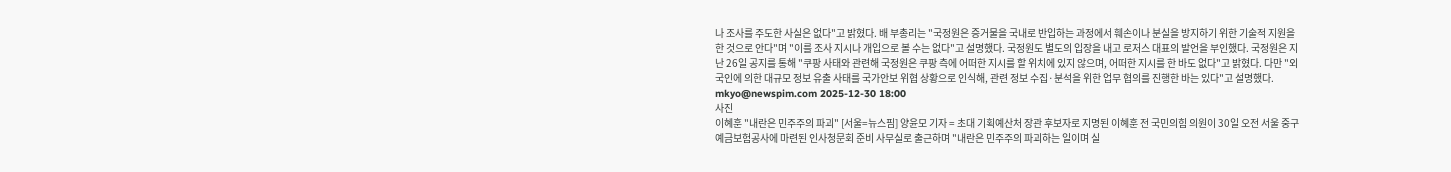나 조사를 주도한 사실은 없다"고 밝혔다. 배 부총리는 "국정원은 증거물을 국내로 반입하는 과정에서 훼손이나 분실을 방지하기 위한 기술적 지원을 한 것으로 안다"며 "이를 조사 지시나 개입으로 볼 수는 없다"고 설명했다. 국정원도 별도의 입장을 내고 로저스 대표의 발언을 부인했다. 국정원은 지난 26일 공지를 통해 "쿠팡 사태와 관련해 국정원은 쿠팡 측에 어떠한 지시를 할 위치에 있지 않으며, 어떠한 지시를 한 바도 없다"고 밝혔다. 다만 "외국인에 의한 대규모 정보 유출 사태를 국가안보 위협 상황으로 인식해, 관련 정보 수집·분석을 위한 업무 협의를 진행한 바는 있다"고 설명했다. mkyo@newspim.com 2025-12-30 18:00
사진
이혜훈 "내란은 민주주의 파괴" [서울=뉴스핌] 양윤모 기자 = 초대 기획예산처 장관 후보자로 지명된 이혜훈 전 국민의힘 의원이 30일 오전 서울 중구 예금보험공사에 마련된 인사청문회 준비 사무실로 출근하며 "내란은 민주주의 파괴하는 일이며 실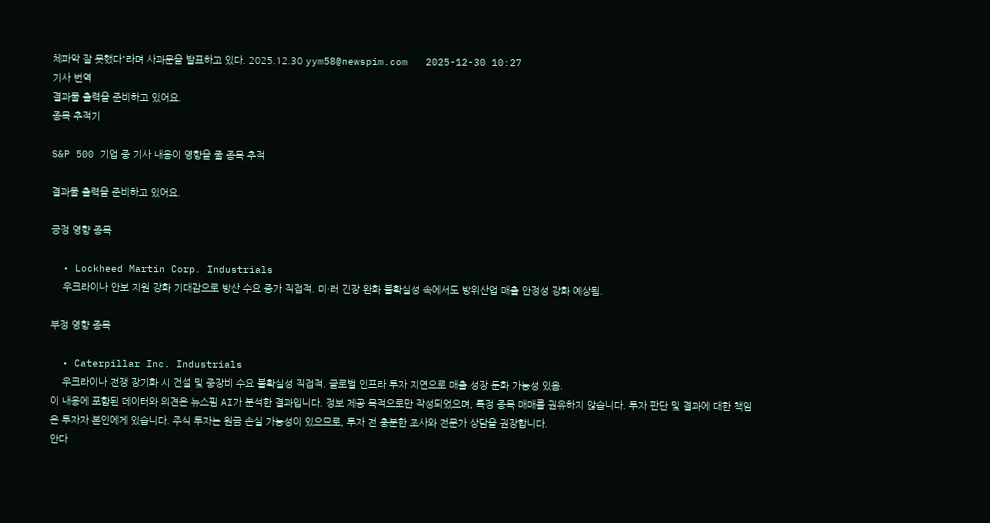체파악 잘 못했다"라며 사과문을 발표하고 있다. 2025.12.30 yym58@newspim.com   2025-12-30 10:27
기사 번역
결과물 출력을 준비하고 있어요.
종목 추적기

S&P 500 기업 중 기사 내용이 영향을 줄 종목 추적

결과물 출력을 준비하고 있어요.

긍정 영향 종목

  • Lockheed Martin Corp. Industrials
    우크라이나 안보 지원 강화 기대감으로 방산 수요 증가 직접적. 미·러 긴장 완화 불확실성 속에서도 방위산업 매출 안정성 강화 예상됨.

부정 영향 종목

  • Caterpillar Inc. Industrials
    우크라이나 전쟁 장기화 시 건설 및 중장비 수요 불확실성 직접적. 글로벌 인프라 투자 지연으로 매출 성장 둔화 가능성 있음.
이 내용에 포함된 데이터와 의견은 뉴스핌 AI가 분석한 결과입니다. 정보 제공 목적으로만 작성되었으며, 특정 종목 매매를 권유하지 않습니다. 투자 판단 및 결과에 대한 책임은 투자자 본인에게 있습니다. 주식 투자는 원금 손실 가능성이 있으므로, 투자 전 충분한 조사와 전문가 상담을 권장합니다.
안다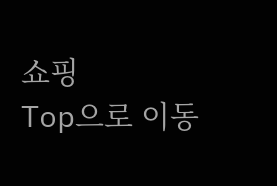쇼핑
Top으로 이동